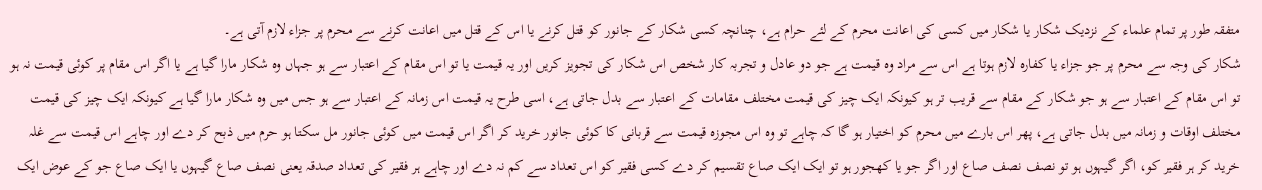متفقہ طور پر تمام علماء کے نزدیک شکار یا شکار میں کسی کی اعانت محرم کے لئے حرام ہے، چنانچہ کسی شکار کے جانور کو قتل کرنے یا اس کے قتل میں اعانت کرنے سے محرم پر جزاء لازم آتی ہے۔
شکار کی وجہ سے محرم پر جو جزاء یا کفارہ لازم ہوتا ہے اس سے مراد وہ قیمت ہے جو دو عادل و تجربہ کار شخص اس شکار کی تجویز کریں اور یہ قیمت یا تو اس مقام کے اعتبار سے ہو جہاں وہ شکار مارا گیا ہے یا اگر اس مقام پر کوئی قیمت نہ ہو تو اس مقام کے اعتبار سے ہو جو شکار کے مقام سے قریب تر ہو کیونکہ ایک چیز کی قیمت مختلف مقامات کے اعتبار سے بدل جاتی ہے، اسی طرح یہ قیمت اس زمانہ کے اعتبار سے ہو جس میں وہ شکار مارا گیا ہے کیونکہ ایک چیز کی قیمت مختلف اوقات و زمانہ میں بدل جاتی ہے، پھر اس بارے میں محرم کو اختیار ہو گا کہ چاہے تو وہ اس مجوزہ قیمت سے قربانی کا کوئی جانور خرید کر اگر اس قیمت میں کوئی جانور مل سکتا ہو حرم میں ذبح کر دے اور چاہے اس قیمت سے غلہ خرید کر ہر فقیر کو، اگر گیہوں ہو تو نصف نصف صاع اور اگر جو یا کھجور ہو تو ایک ایک صاع تقسیم کر دے کسی فقیر کو اس تعداد سے کم نہ دے اور چاہے ہر فقیر کی تعداد صدقہ یعنی نصف صاع گیہوں یا ایک صاع جو کے عوض ایک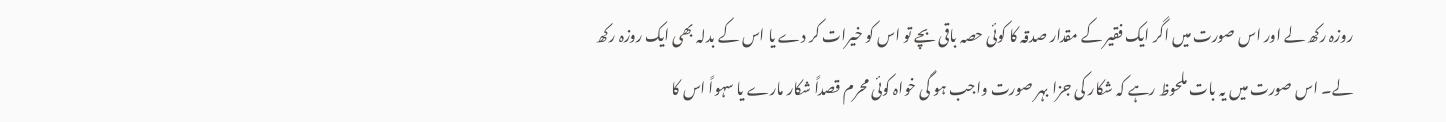روزہ رکھ لے اور اس صورت میں اگر ایک فقیر کے مقدار صدقہ کا کوئی حصہ باقی بچے تو اس کو خیرات کر دے یا اس کے بدلہ بھی ایک روزہ رکھ لے۔ اس صورت میں یہ بات ملحوظ رہے کہ شکار کی جزا بہر صورت واجب ہو گی خواہ کوئی محرم قصداً شکار مارے یا سہواً اس کا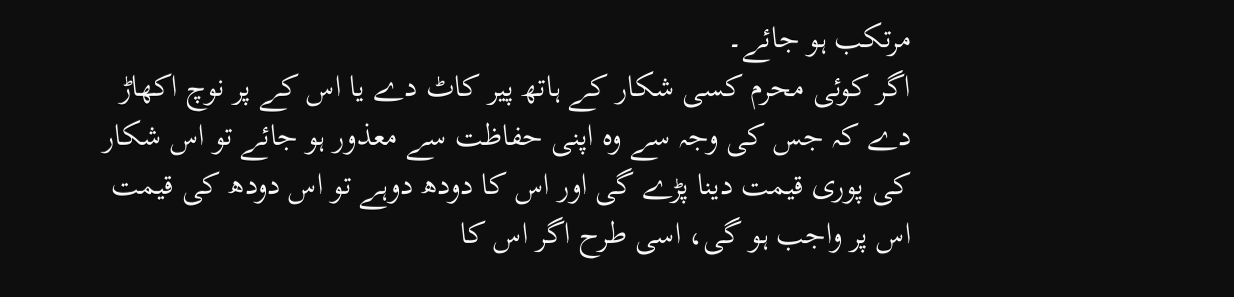مرتکب ہو جائے۔
اگر کوئی محرم کسی شکار کے ہاتھ پیر کاٹ دے یا اس کے پر نوچ اکھاڑ دے کہ جس کی وجہ سے وہ اپنی حفاظت سے معذور ہو جائے تو اس شکار کی پوری قیمت دینا پڑے گی اور اس کا دودھ دوہے تو اس دودھ کی قیمت اس پر واجب ہو گی، اسی طرح اگر اس کا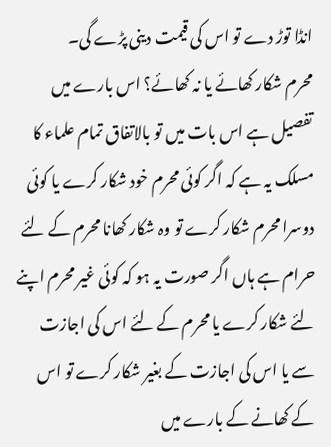انڈا توڑ دے تو اس کی قیمت دینی پڑے گی۔
محرم شکار کھائے یا نہ کھائے؟ اس بارے میں تفصیل ہے اس بات میں تو بالاتفاق تمام علماء کا مسلک یہ ہے کہ اگر کوئی محرم خود شکار کرے یا کوئی دوسرا محرم شکار کرے تو وہ شکار کھانا محرم کے لئے حرام ہے ہاں اگر صورت یہ ہو کہ کوئی غیر محرم اپنے لئے شکار کرے یا محرم کے لئے اس کی اجازت سے یا اس کی اجازت کے بغیر شکار کرے تو اس کے کھانے کے بارے میں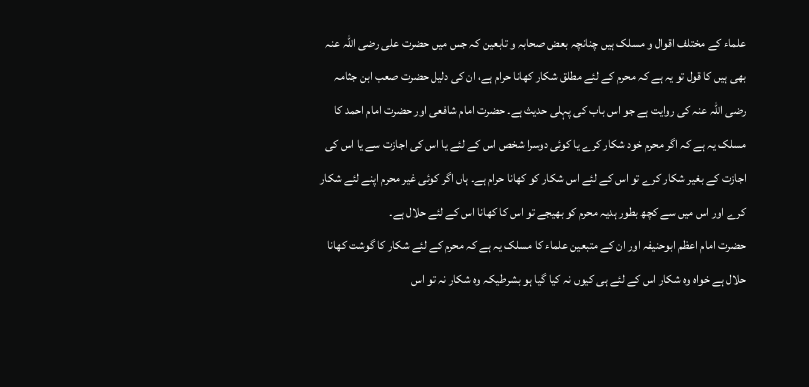علماء کے مختلف اقوال و مسلک ہیں چنانچہ بعض صحابہ و تابعین کہ جس میں حضرت علی رضی اللہ عنہ بھی ہیں کا قول تو یہ ہے کہ محرم کے لئے مطلق شکار کھانا حرام ہے، ان کی دلیل حضرت صعب ابن جثامہ رضی اللہ عنہ کی روایت ہے جو اس باب کی پہلی حدیث ہے۔ حضرت امام شافعی اور حضرت امام احمد کا مسلک یہ ہے کہ اگر محرم خود شکار کرے یا کوئی دوسرا شخص اس کے لئے یا اس کی اجازت سے یا اس کی اجازت کے بغیر شکار کرے تو اس کے لئے اس شکار کو کھانا حرام ہے۔ ہاں اگر کوئی غیر محرم اپنے لئے شکار کرے اور اس میں سے کچھ بطور ہدیہ محرم کو بھیجے تو اس کا کھانا اس کے لئے حلال ہے۔
حضرت امام اعظم ابوحنیفہ اور ان کے متبعین علماء کا مسلک یہ ہے کہ محرم کے لئے شکار کا گوشت کھانا حلال ہے خواہ وہ شکار اس کے لئے ہی کیوں نہ کیا گیا ہو بشرطیکہ وہ شکار نہ تو اس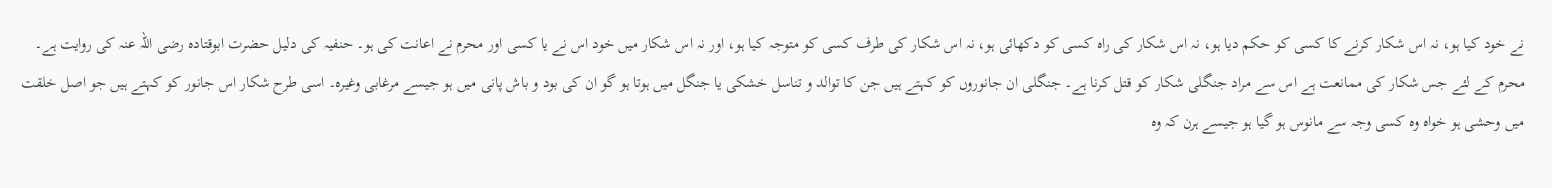نے خود کیا ہو، نہ اس شکار کرنے کا کسی کو حکم دیا ہو، نہ اس شکار کی راہ کسی کو دکھائی ہو، نہ اس شکار کی طرف کسی کو متوجہ کیا ہو، اور نہ اس شکار میں خود اس نے یا کسی اور محرم نے اعانت کی ہو۔ حنفیہ کی دلیل حضرت ابوقتادہ رضی اللہ عنہ کی روایت ہے۔
محرم کے لئے جس شکار کی ممانعت ہے اس سے مراد جنگلی شکار کو قتل کرنا ہے۔ جنگلی ان جانوروں کو کہتے ہیں جن کا توالد و تناسل خشکی یا جنگل میں ہوتا ہو گو ان کی بود و باش پانی میں ہو جیسے مرغابی وغیرہ۔ اسی طرح شکار اس جانور کو کہتے ہیں جو اصل خلقت میں وحشی ہو خواہ وہ کسی وجہ سے مانوس ہو گیا ہو جیسے ہرن کہ وہ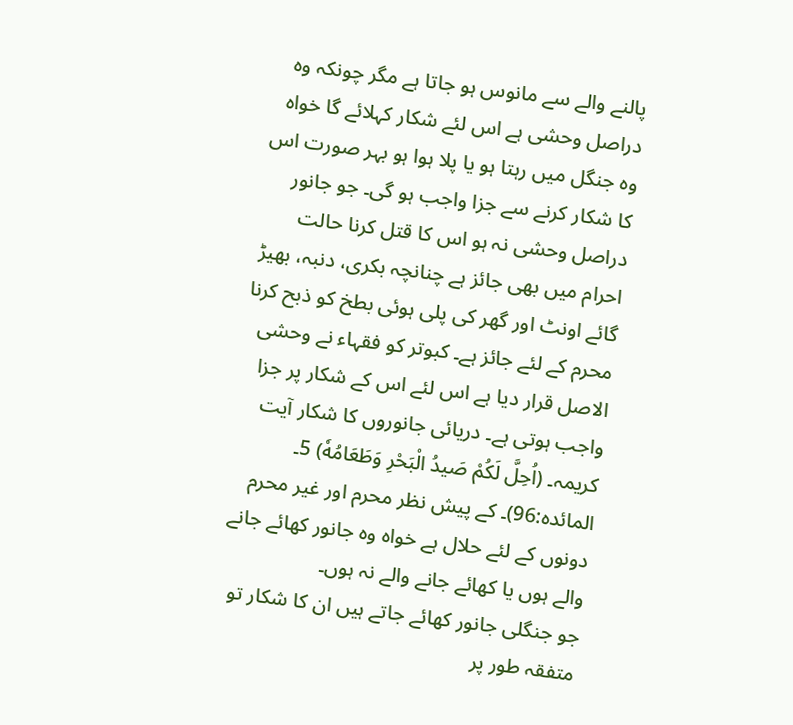پالنے والے سے مانوس ہو جاتا ہے مگر چونکہ وہ دراصل وحشی ہے اس لئے شکار کہلائے گا خواہ وہ جنگل میں رہتا ہو یا پلا ہوا ہو بہر صورت اس کا شکار کرنے سے جزا واجب ہو گی۔ جو جانور دراصل وحشی نہ ہو اس کا قتل کرنا حالت احرام میں بھی جائز ہے چنانچہ بکری، دنبہ، بھیڑ گائے اونٹ اور گھر کی پلی ہوئی بطخ کو ذبح کرنا محرم کے لئے جائز ہے۔ کبوتر کو فقہاء نے وحشی الاصل قرار دیا ہے اس لئے اس کے شکار پر جزا واجب ہوتی ہے۔ دریائی جانوروں کا شکار آیت کریمہ۔ (اُحِلَّ لَكُمْ صَیدُ الْبَحْرِ وَطَعَامُهٗ) 5۔ المائدہ:96)۔ کے پیش نظر محرم اور غیر محرم دونوں کے لئے حلال ہے خواہ وہ جانور کھائے جانے والے ہوں یا کھائے جانے والے نہ ہوں۔
جو جنگلی جانور کھائے جاتے ہیں ان کا شکار تو متفقہ طور پر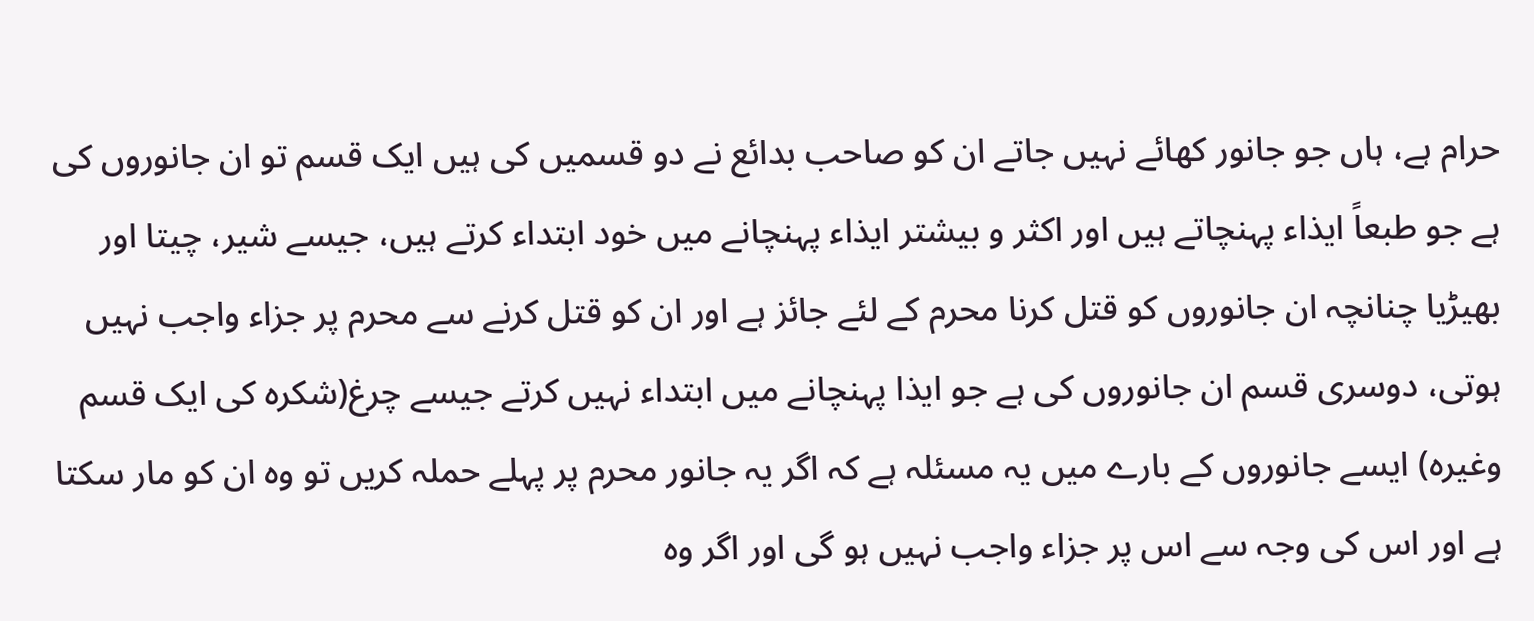حرام ہے، ہاں جو جانور کھائے نہیں جاتے ان کو صاحب بدائع نے دو قسمیں کی ہیں ایک قسم تو ان جانوروں کی ہے جو طبعاً ایذاء پہنچاتے ہیں اور اکثر و بیشتر ایذاء پہنچانے میں خود ابتداء کرتے ہیں، جیسے شیر، چیتا اور بھیڑیا چنانچہ ان جانوروں کو قتل کرنا محرم کے لئے جائز ہے اور ان کو قتل کرنے سے محرم پر جزاء واجب نہیں ہوتی، دوسری قسم ان جانوروں کی ہے جو ایذا پہنچانے میں ابتداء نہیں کرتے جیسے چرغ(شکرہ کی ایک قسم وغیرہ) ایسے جانوروں کے بارے میں یہ مسئلہ ہے کہ اگر یہ جانور محرم پر پہلے حملہ کریں تو وہ ان کو مار سکتا ہے اور اس کی وجہ سے اس پر جزاء واجب نہیں ہو گی اور اگر وہ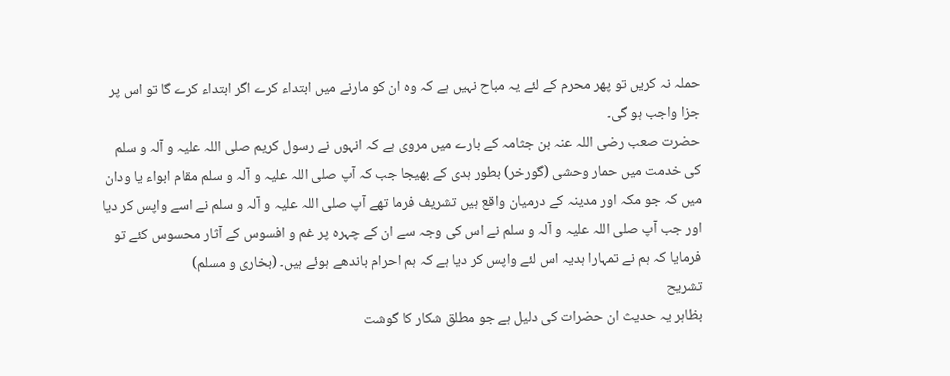حملہ نہ کریں تو پھر محرم کے لئے یہ مباح نہیں ہے کہ وہ ان کو مارنے میں ابتداء کرے اگر ابتداء کرے گا تو اس پر جزا واجب ہو گی۔
حضرت صعب رضی اللہ عنہ بن جثامہ کے بارے میں مروی ہے کہ انہوں نے رسول کریم صلی اللہ علیہ و آلہ و سلم کی خدمت میں حمار وحشی (گورخر) بطور ہدی کے بھیجا جب کہ آپ صلی اللہ علیہ و آلہ و سلم مقام ابواء یا ودان میں کہ جو مکہ اور مدینہ کے درمیان واقع ہیں تشریف فرما تھے آپ صلی اللہ علیہ و آلہ و سلم نے اسے واپس کر دیا اور جب آپ صلی اللہ علیہ و آلہ و سلم نے اس کی وجہ سے ان کے چہرہ پر غم و افسوس کے آثار محسوس کئے تو فرمایا کہ ہم نے تمہارا ہدیہ اس لئے واپس کر دیا ہے کہ ہم احرام باندھے ہوئے ہیں۔ (بخاری و مسلم)
تشریح
بظاہر یہ حدیث ان حضرات کی دلیل ہے جو مطلق شکار کا گوشت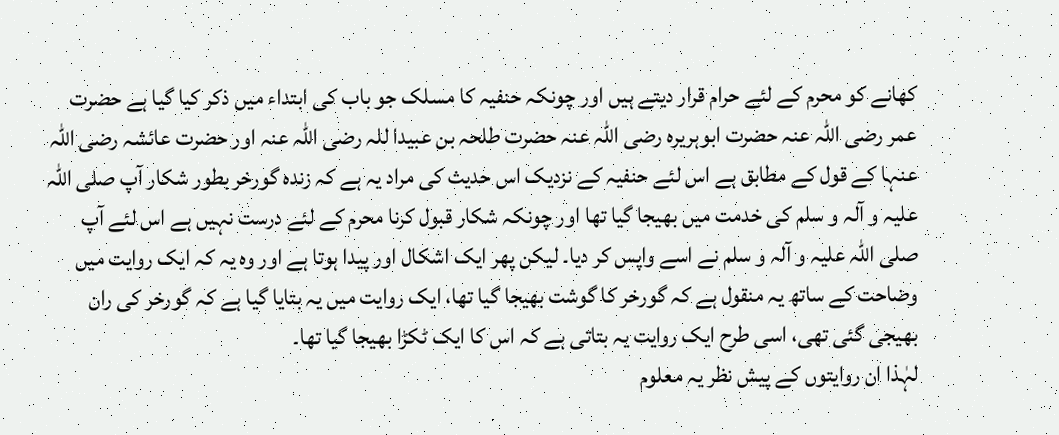کھانے کو محرم کے لئے حرام قرار دیتے ہیں اور چونکہ حنفیہ کا مسلک جو باب کی ابتداء میں ذکر کیا گیا ہے حضرت عمر رضی اللہ عنہ حضرت ابوہریرہ رضی اللہ عنہ حضرت طلحہ بن عبیدا للہ رضی اللہ عنہ اور حضرت عائشہ رضی اللہ عنہا کے قول کے مطابق ہے اس لئے حنفیہ کے نزدیک اس حدیث کی مراد یہ ہے کہ زندہ گورخر بطور شکار آپ صلی اللہ علیہ و آلہ و سلم کی خدمت میں بھیجا گیا تھا اور چونکہ شکار قبول کرنا محرم کے لئے درست نہیں ہے اس لئے آپ صلی اللہ علیہ و آلہ و سلم نے اسے واپس کر دیا۔ لیکن پھر ایک اشکال اور پیدا ہوتا ہے اور وہ یہ کہ ایک روایت میں وضاحت کے ساتھ یہ منقول ہے کہ گورخر کا گوشت بھیجا گیا تھا، ایک روایت میں یہ بتایا گیا ہے کہ گورخر کی ران بھیجی گئی تھی، اسی طرح ایک روایت یہ بتاتی ہے کہ اس کا ایک ٹکڑا بھیجا گیا تھا۔
لہٰذا ان روایتوں کے پیش نظر یہ معلوم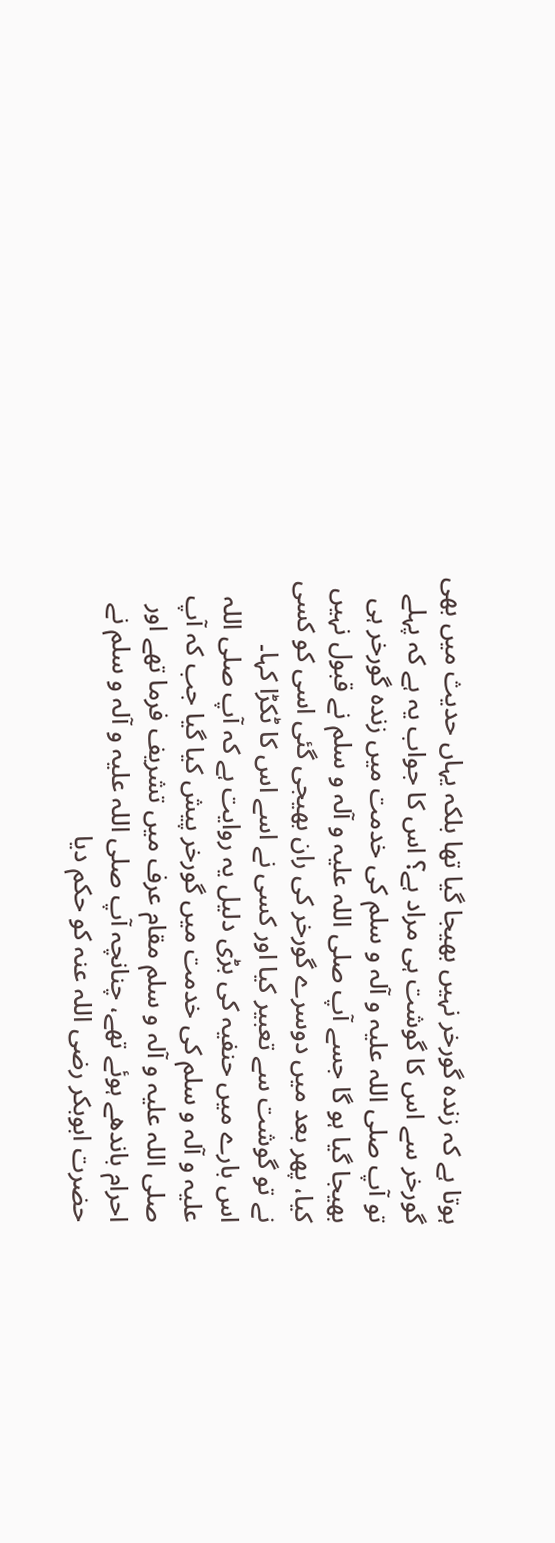ہوتا ہے کہ زندہ گورخر نہیں بھیجا گیا تھا بلکہ یہاں حدیث میں بھی گورخر سے اس کا گوشت ہی مراد ہے؟ اس کا جواب یہ ہے کہ پہلے تو آپ صلی اللہ علیہ و آلہ و سلم کی خدمت میں زندہ گورخر ہی بھیجا گیا ہو گا جسے آپ صلی اللہ علیہ و آلہ و سلم نے قبول نہیں کیا، پھر بعد میں دوسرے گورخر کی ران بھیجی گئی اسی کو کسی نے تو گوشت سے تعبیر کیا اور کسی نے اسے اس کا ٹکڑا کہا۔
اس بارے میں حنفیہ کی بڑی دلیل یہ روایت ہے کہ آپ صلی اللہ علیہ و آلہ و سلم کی خدمت میں گورخر پیش کیا گیا جب کہ آپ صلی اللہ علیہ و آلہ و سلم مقام عرف میں تشریف فرما تھے اور احرام باندھے ہوئے تھے، چنانچہ آپ صلی اللہ علیہ و آلہ و سلم نے حضرت ابوبکر رضی اللہ عنہ کو حکم دیا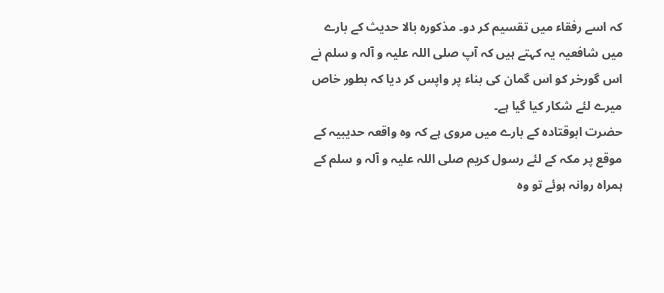کہ اسے رفقاء میں تقسیم کر دو۔ مذکورہ بالا حدیث کے بارے میں شافعیہ یہ کہتے ہیں کہ آپ صلی اللہ علیہ و آلہ و سلم نے اس گورخر کو اس گمان کی بناء پر واپس کر دیا کہ بطور خاص میرے لئے شکار کیا گیا ہے۔
حضرت ابوقتادہ کے بارے میں مروی ہے کہ وہ واقعہ حدیبیہ کے موقع پر مکہ کے لئے رسول کریم صلی اللہ علیہ و آلہ و سلم کے ہمراہ روانہ ہوئے تو وہ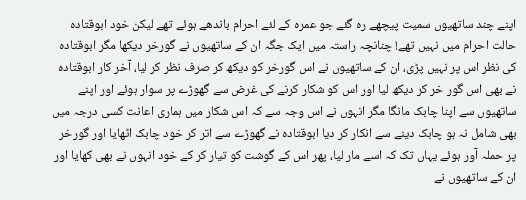اپنے چند ساتھیوں سمیت پیچھے رہ گئے جو عمرہ کے لئے احرام باندھے ہوئے تھے لیکن خود ابوقتادہ حالت احرام میں نہیں تھے! چنانچہ راستہ میں ایک جگہ ان کے ساتھیوں نے گورخر دیکھا مگر ابوقتادہ کی نظر اس پر نہیں پڑی، ان کے ساتھیوں نے اس گورخر کو دیکھ کر صرف نظر کر لیا، آخر کار ابوقتادہ نے بھی اس گور خر کر دیکھ لیا اور اس کو شکار کرنے کی غرض سے گھوڑے پر سوار ہوئے اور اپنے ساتھیوں سے اپنا چابک مانگا مگر انہوں نے اس وجہ سے کہ اس شکار میں ہماری اعانت کسی درجہ میں بھی شامل نہ ہو چابک دینے سے انکار کر دیا ابوقتادہ نے گھوڑے سے اتر کر خود چابک اٹھایا اور گورخر پر حملہ آور ہوئے یہاں تک کہ اسے مار لیا، پھر اس کے گوشت کو تیار کر کے خود انہوں نے بھی کھایا اور ان کے ساتھیوں نے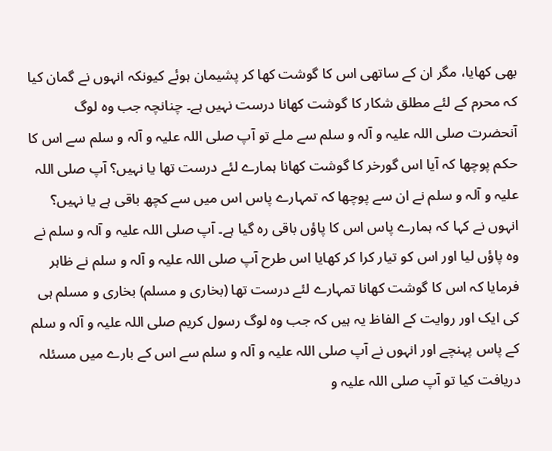بھی کھایا، مگر ان کے ساتھی اس کا گوشت کھا کر پشیمان ہوئے کیونکہ انہوں نے گمان کیا کہ محرم کے لئے مطلق شکار کا گوشت کھانا درست نہیں ہے۔ چنانچہ جب وہ لوگ آنحضرت صلی اللہ علیہ و آلہ و سلم سے ملے تو آپ صلی اللہ علیہ و آلہ و سلم سے اس کا حکم پوچھا کہ آیا اس گورخر کا گوشت کھانا ہمارے لئے درست تھا یا نہیں؟ آپ صلی اللہ علیہ و آلہ و سلم نے ان سے پوچھا کہ تمہارے پاس اس میں سے کچھ باقی ہے یا نہیں؟ انہوں نے کہا کہ ہمارے پاس اس کا پاؤں باقی رہ گیا ہے۔ آپ صلی اللہ علیہ و آلہ و سلم نے وہ پاؤں لیا اور اس کو تیار کرا کر کھایا اس طرح آپ صلی اللہ علیہ و آلہ و سلم نے ظاہر فرمایا کہ اس کا گوشت کھانا تمہارے لئے درست تھا (بخاری و مسلم) بخاری و مسلم ہی کی ایک اور روایت کے الفاظ یہ ہیں کہ جب وہ لوگ رسول کریم صلی اللہ علیہ و آلہ و سلم کے پاس پہنچے اور انہوں نے آپ صلی اللہ علیہ و آلہ و سلم سے اس کے بارے میں مسئلہ دریافت کیا تو آپ صلی اللہ علیہ و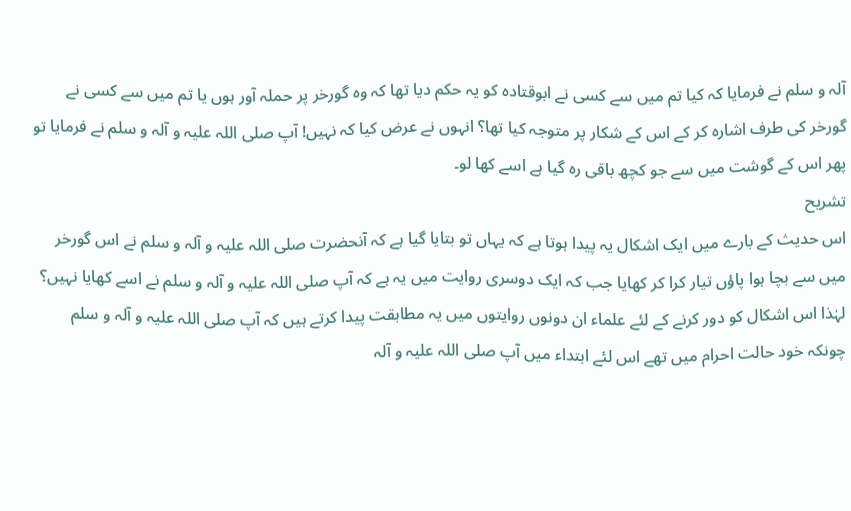آلہ و سلم نے فرمایا کہ کیا تم میں سے کسی نے ابوقتادہ کو یہ حکم دیا تھا کہ وہ گورخر پر حملہ آور ہوں یا تم میں سے کسی نے گورخر کی طرف اشارہ کر کے اس کے شکار پر متوجہ کیا تھا؟ انہوں نے عرض کیا کہ نہیں! آپ صلی اللہ علیہ و آلہ و سلم نے فرمایا تو پھر اس کے گوشت میں سے جو کچھ باقی رہ گیا ہے اسے کھا لو۔
تشریح
اس حدیث کے بارے میں ایک اشکال یہ پیدا ہوتا ہے کہ یہاں تو بتایا گیا ہے کہ آنحضرت صلی اللہ علیہ و آلہ و سلم نے اس گورخر میں سے بچا ہوا پاؤں تیار کرا کر کھایا جب کہ ایک دوسری روایت میں یہ ہے کہ آپ صلی اللہ علیہ و آلہ و سلم نے اسے کھایا نہیں؟ لہٰذا اس اشکال کو دور کرنے کے لئے علماء ان دونوں روایتوں میں یہ مطابقت پیدا کرتے ہیں کہ آپ صلی اللہ علیہ و آلہ و سلم چونکہ خود حالت احرام میں تھے اس لئے ابتداء میں آپ صلی اللہ علیہ و آلہ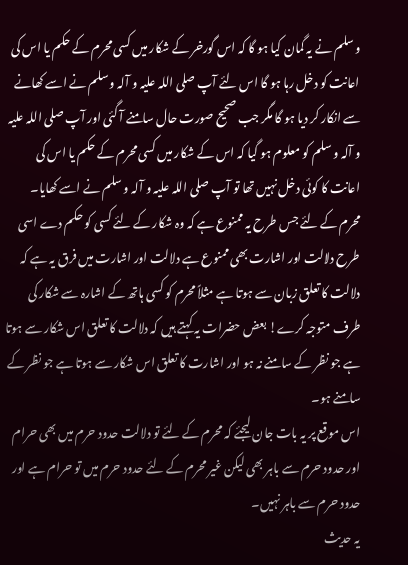و سلم نے یہ گمان کیا ہو گا کہ اس گورخر کے شکار میں کسی محرم کے حکم یا اس کی اعانت کو دخل رہا ہو گا اس لئے آپ صلی اللہ علیہ و آلہ و سلم نے اسے کھانے سے انکار کر دیا ہو گا مگر جب صحیح صورت حال سامنے آ گئی اور آپ صلی اللہ علیہ و آلہ و سلم کو معلوم ہو گیا کہ اس کے شکار میں کسی محرم کے حکم یا اس کی اعانت کا کوئی دخل نہیں تھا تو آپ صلی اللہ علیہ و آلہ و سلم نے اسے کھایا۔
محرم کے لئے جس طرح یہ ممنوع ہے کہ وہ شکار کے لئے کسی کو حکم دے اسی طرح دلالت اور اشارت بھی ممنوع ہے دلالت اور اشارت میں فرق یہ ہے کہ دلالت کا تعلق زبان سے ہوتا ہے مثلاً محرم کو کسی ہاتھ کے اشارہ سے شکار کی طرف متوجہ کرے! بعض حضرات یہ کہتے ہیں کہ دلالت کا تعلق اس شکار سے ہوتا ہے جو نظر کے سامنے نہ ہو اور اشارت کا تعلق اس شکار سے ہوتا ہے جو نظر کے سامنے ہو۔
اس موقع پر یہ بات جان لیجئے کہ محرم کے لئے تو دلالت حدود حرم میں بھی حرام اور حدود حرم سے باہر بھی لیکن غیر محرم کے لئے حدود حرم میں تو حرام ہے اور حدود حرم سے باہر نہیں۔
یہ حدیث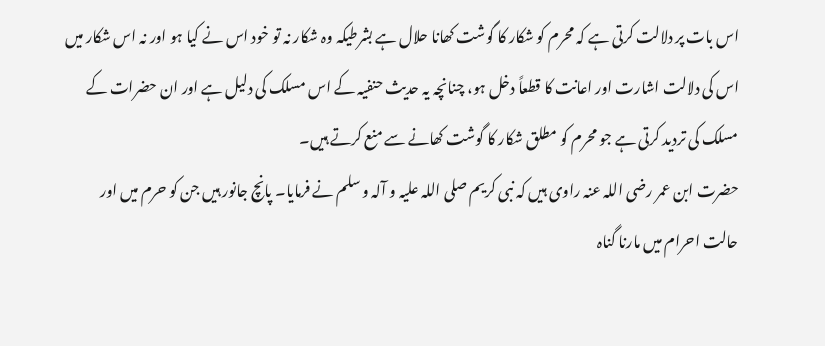اس بات پر دلالت کرتی ہے کہ محرم کو شکار کا گوشت کھانا حلال ہے بشرطیکہ وہ شکار نہ تو خود اس نے کیا ہو اور نہ اس شکار میں اس کی دلالت اشارت اور اعانت کا قطعاً دخل ہو، چنانچہ یہ حدیث حنفیہ کے اس مسلک کی دلیل ہے اور ان حضرات کے مسلک کی تردید کرتی ہے جو محرم کو مطلق شکار کا گوشت کھانے سے منع کرتے ہیں۔
حضرت ابن عمر رضی اللہ عنہ راوی ہیں کہ نبی کریم صلی اللہ علیہ و آلہ و سلم نے فرمایا۔ پانچ جانور ہیں جن کو حرم میں اور حالت احرام میں مارنا گناہ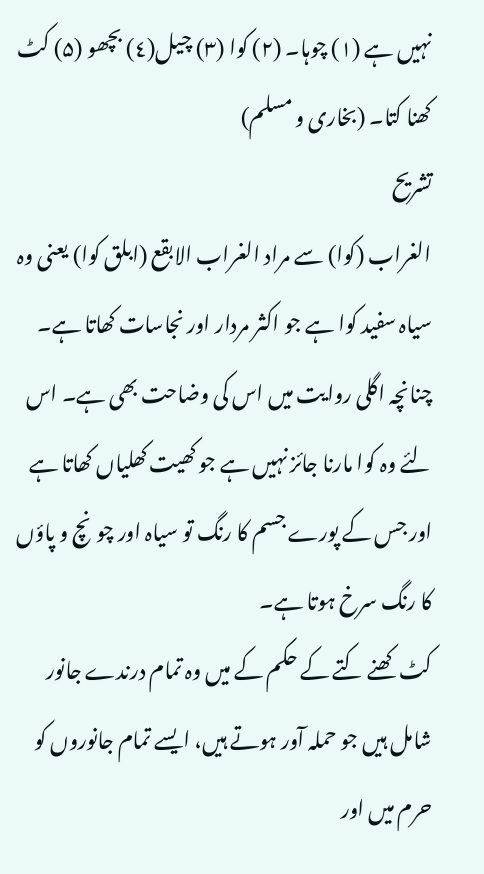نہیں ہے (١) چوہا۔ (٢) کوا (٣) چیل(٤) بچھو (۵) کٹ کھنا کتا۔ (بخاری و مسلم)
تشریح
الغراب (کوا) سے مراد الغراب الابقع (ابلق کوا) یعنی وہ سیاہ سفید کوا ہے جو اکثر مردار اور نجاسات کھاتا ہے۔ چنانچہ اگلی روایت میں اس کی وضاحت بھی ہے۔ اس لئے وہ کوا مارنا جائز نہیں ہے جو کھیت کھلیاں کھاتا ہے اور جس کے پورے جسم کا رنگ تو سیاہ اور چونچ و پاؤں کا رنگ سرخ ہوتا ہے۔
کٹ کھنے کتے کے حکم کے میں وہ تمام درندے جانور شامل ہیں جو حملہ آور ہوتے ہیں، ایسے تمام جانوروں کو حرم میں اور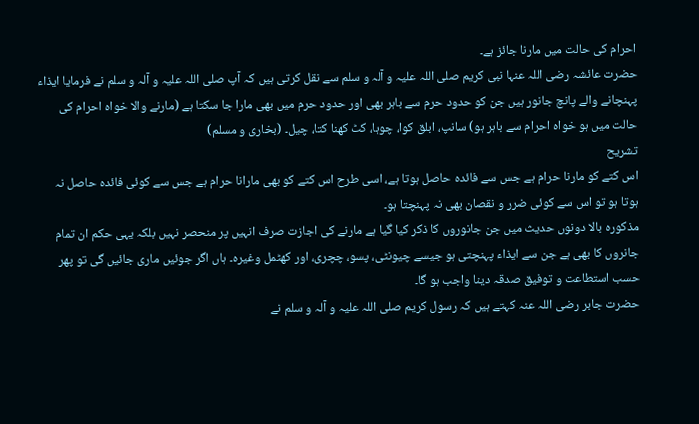احرام کی حالت میں مارنا جائز ہے۔
حضرت عائشہ رضی اللہ عنہا نبی کریم صلی اللہ علیہ و آلہ و سلم سے نقل کرتی ہیں کہ آپ صلی اللہ علیہ و آلہ و سلم نے فرمایا ایذاء پہنچانے والے پانچ جانور ہیں جن کو حدود حرم سے باہر بھی اور حدود حرم میں بھی مارا جا سکتا ہے (مارنے والا خواہ احرام کی حالت میں ہو خواہ احرام سے باہر ہو) سانپ، ابلق کوا، چوہا، کٹ کھنا کتا، چیل۔ (بخاری و مسلم)
تشریح
اس کتے کو مارنا حرام ہے جس سے فائدہ حاصل ہوتا ہے، اسی طرح اس کتے کو بھی مارانا حرام ہے جس سے کوئی فائدہ حاصل نہ ہوتا ہو تو اس سے کوئی ضرر و نقصان بھی نہ پہنچتا ہو۔
مذکورہ بالا دونوں حدیث میں جن جانوروں کا ذکر کیا گیا ہے مارنے کی اجازت صرف انہیں پر منحصر نہیں بلکہ یہی حکم ان تمام جانروں کا بھی ہے جن سے ایذاء پہنچتی ہو جیسے چیونٹی، پسو، چچری، اور کھٹمل وغیرہ۔ ہاں اگر جوئیں ماری جائیں گی تو پھر حسب استطاعت و توفیق صدقہ دینا واجب ہو گا۔
حضرت جابر رضی اللہ عنہ کہتے ہیں کہ رسول کریم صلی اللہ علیہ و آلہ و سلم نے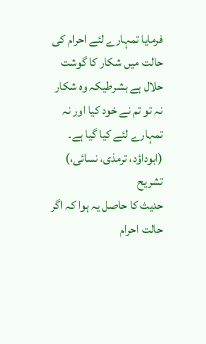فرمایا تمہارے لئے احرام کی حالت میں شکار کا گوشت حلال ہے بشرطیکہ وہ شکار نہ تو تم نے خود کیا اور نہ تمہارے لئے کیا گیا ہے۔ (ابوداؤد، ترمذی، نسائی،)
تشریح
حدیث کا حاصل یہ ہوا کہ اگر حالت احرام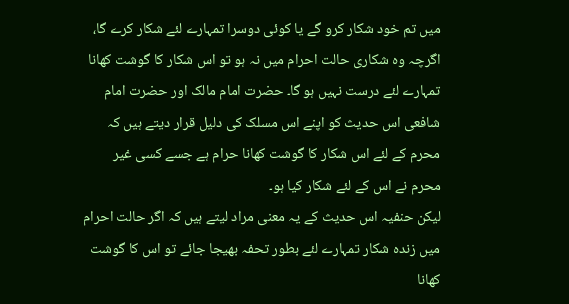میں تم خود شکار کرو گے یا کوئی دوسرا تمہارے لئے شکار کرے گا، اگرچہ وہ شکاری حالت احرام میں نہ ہو تو اس شکار کا گوشت کھانا تمہارے لئے درست نہیں ہو گا۔ حضرت امام مالک اور حضرت امام شافعی اس حدیث کو اپنے اس مسلک کی دلیل قرار دیتے ہیں کہ محرم کے لئے اس شکار کا گوشت کھانا حرام ہے جسے کسی غیر محرم نے اس کے لئے شکار کیا ہو۔
لیکن حنفیہ اس حدیث کے یہ معنی مراد لیتے ہیں کہ اگر حالت احرام میں زندہ شکار تمہارے لئے بطور تحفہ بھیجا جائے تو اس کا گوشت کھانا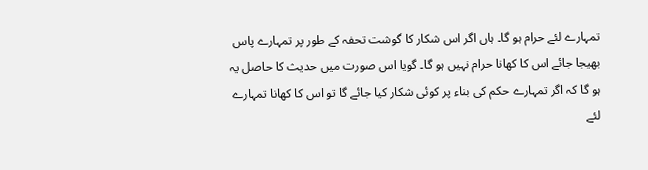تمہارے لئے حرام ہو گا۔ ہاں اگر اس شکار کا گوشت تحفہ کے طور پر تمہارے پاس بھیجا جائے اس کا کھانا حرام نہیں ہو گا۔ گویا اس صورت میں حدیث کا حاصل یہ ہو گا کہ اگر تمہارے حکم کی بناء پر کوئی شکار کیا جائے گا تو اس کا کھانا تمہارے لئے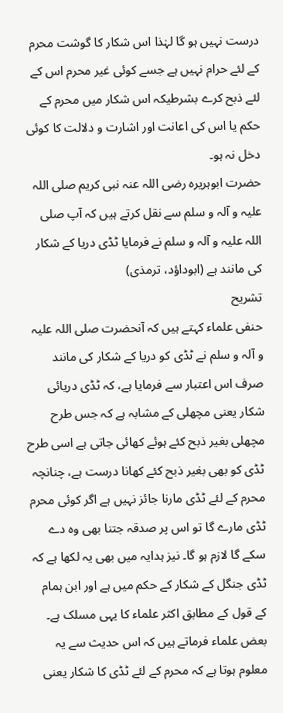درست نہیں ہو گا لہٰذا اس شکار کا گوشت محرم کے لئے حرام نہیں ہے جسے کوئی غیر محرم اس کے لئے ذبح کرے بشرطیکہ اس شکار میں محرم کے حکم یا اس کی اعانت اور اشارت و دلالت کا کوئی دخل نہ ہو۔
حضرت ابوہریرہ رضی اللہ عنہ نبی کریم صلی اللہ علیہ و آلہ و سلم سے نقل کرتے ہیں کہ آپ صلی اللہ علیہ و آلہ و سلم نے فرمایا ٹڈی دریا کے شکار کی مانند ہے (ابوداؤد، ترمذی)
تشریح
حنفی علماء کہتے ہیں کہ آنحضرت صلی اللہ علیہ و آلہ و سلم نے ٹڈی کو دریا کے شکار کی مانند صرف اس اعتبار سے فرمایا ہے، کہ ٹڈی دریائی شکار یعنی مچھلی کے مشابہ ہے کہ جس طرح مچھلی بغیر ذبح کئے ہوئے کھائی جاتی ہے اسی طرح ٹڈی کو بھی بغیر ذبح کئے کھانا درست ہے، چنانچہ محرم کے لئے ٹڈی مارنا جائز نہیں ہے اگر کوئی محرم ٹڈی مارے گا تو اس پر صدقہ جتنا بھی وہ دے سکے گا لازم ہو گا۔ نیز ہدایہ میں بھی یہ لکھا ہے کہ ٹڈی جنگل کے شکار کے حکم میں ہے اور ابن ہمام کے قول کے مطابق اکثر علماء کا یہی مسلک ہے۔
بعض علماء فرماتے ہیں کہ اس حدیث سے یہ معلوم ہوتا ہے کہ محرم کے لئے ٹڈی کا شکار یعنی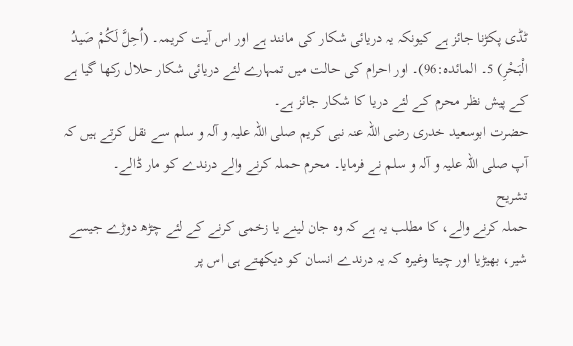ٹڈی پکڑنا جائز ہے کیونکہ یہ دریائی شکار کی مانند ہے اور اس آیت کریمہ۔ (اُحِلَّ لَكُمْ صَیدُ الْبَحْرِ) 5۔ المائدہ:96)۔ اور احرام کی حالت میں تمہارے لئے دریائی شکار حلال رکھا گیا ہے کے پیش نظر محرم کے لئے دریا کا شکار جائز ہے۔
حضرت ابوسعید خدری رضی اللہ عنہ نبی کریم صلی اللہ علیہ و آلہ و سلم سے نقل کرتے ہیں کہ آپ صلی اللہ علیہ و آلہ و سلم نے فرمایا۔ محرم حملہ کرنے والے درندے کو مار ڈالے۔
تشریح
حملہ کرنے والے، کا مطلب یہ ہے کہ وہ جان لینے یا زخمی کرنے کے لئے چڑھ دوڑے جیسے شیر، بھیڑیا اور چیتا وغیرہ کہ یہ درندے انسان کو دیکھتے ہی اس پر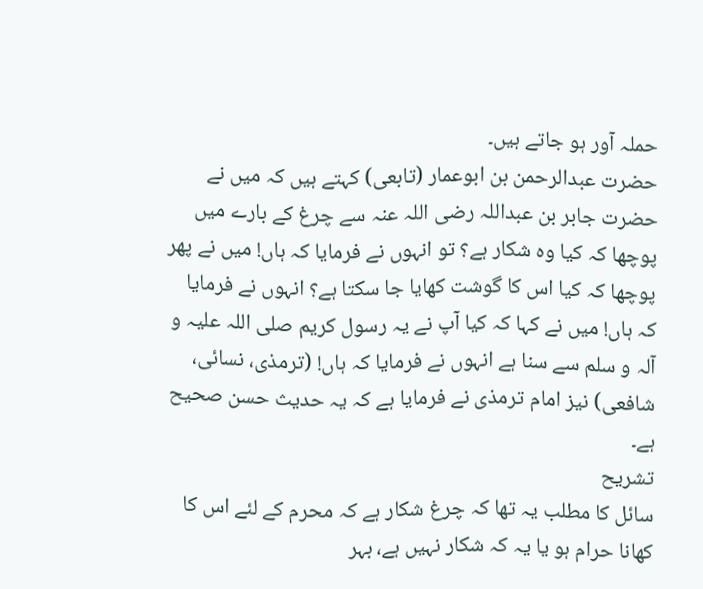حملہ آور ہو جاتے ہیں۔
حضرت عبدالرحمن بن ابوعمار (تابعی) کہتے ہیں کہ میں نے حضرت جابر بن عبداللہ رضی اللہ عنہ سے چرغ کے بارے میں پوچھا کہ کیا وہ شکار ہے؟ تو انہوں نے فرمایا کہ ہاں! میں نے پھر پوچھا کہ کیا اس کا گوشت کھایا جا سکتا ہے؟ انہوں نے فرمایا کہ ہاں! میں نے کہا کہ کیا آپ نے یہ رسول کریم صلی اللہ علیہ و آلہ و سلم سے سنا ہے انہوں نے فرمایا کہ ہاں! (ترمذی، نسائی، شافعی) نیز امام ترمذی نے فرمایا ہے کہ یہ حدیث حسن صحیح ہے۔
تشریح
سائل کا مطلب یہ تھا کہ چرغ شکار ہے کہ محرم کے لئے اس کا کھانا حرام ہو یا یہ کہ شکار نہیں ہے، بہر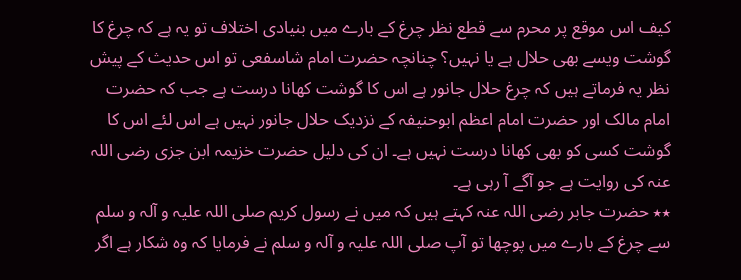کیف اس موقع پر محرم سے قطع نظر چرغ کے بارے میں بنیادی اختلاف تو یہ ہے کہ چرغ کا گوشت ویسے بھی حلال ہے یا نہیں؟ چنانچہ حضرت امام شاسفعی تو اس حدیث کے پیش نظر یہ فرماتے ہیں کہ چرغ حلال جانور ہے اس کا گوشت کھانا درست ہے جب کہ حضرت امام مالک اور حضرت امام اعظم ابوحنیفہ کے نزدیک حلال جانور نہیں ہے اس لئے اس کا گوشت کسی کو بھی کھانا درست نہیں ہے۔ ان کی دلیل حضرت خزیمہ ابن جزی رضی اللہ عنہ کی روایت ہے جو آگے آ رہی ہے۔
٭٭ حضرت جابر رضی اللہ عنہ کہتے ہیں کہ میں نے رسول کریم صلی اللہ علیہ و آلہ و سلم سے چرغ کے بارے میں پوچھا تو آپ صلی اللہ علیہ و آلہ و سلم نے فرمایا کہ وہ شکار ہے اگر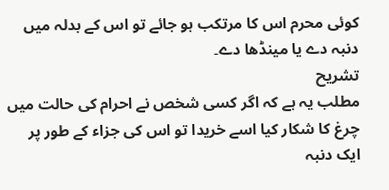کوئی محرم اس کا مرتکب ہو جائے تو اس کے بدلہ میں دنبہ دے یا مینڈھا دے۔
تشریح
مطلب یہ ہے کہ اگر کسی شخص نے احرام کی حالت میں چرغ کا شکار کیا اسے خریدا تو اس کی جزاء کے طور پر ایک دنبہ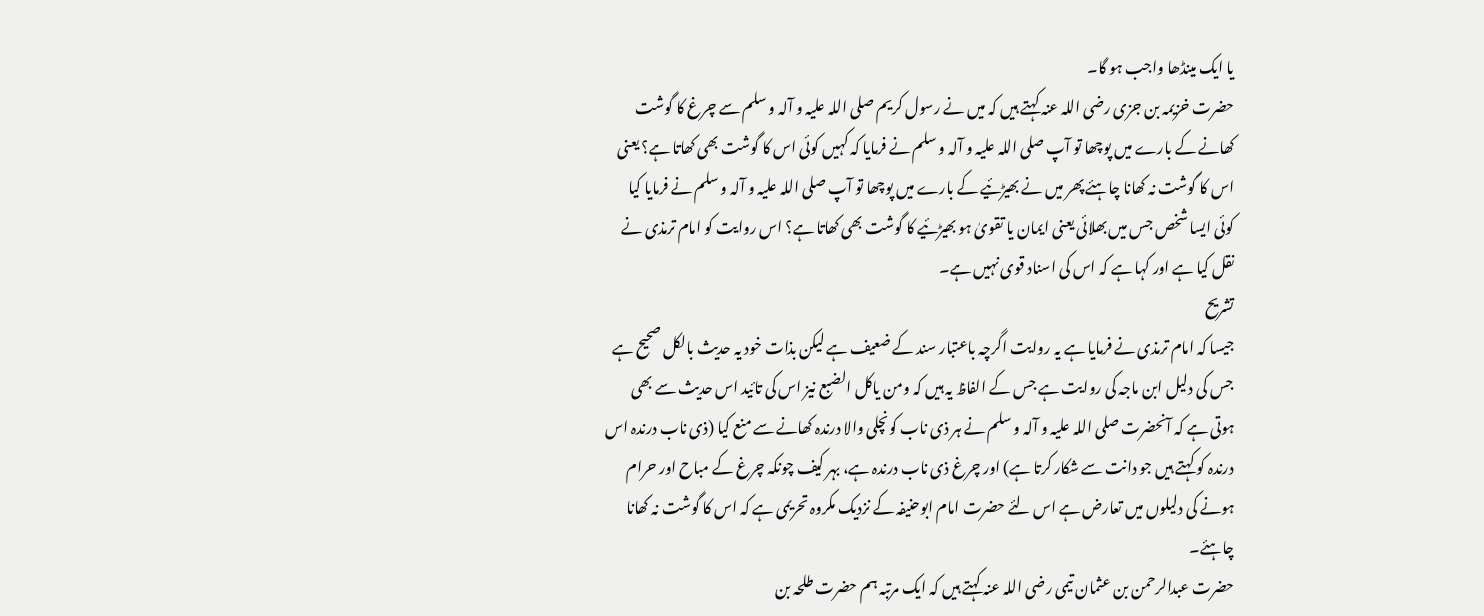یا ایک مینڈھا واجب ہو گا۔
حضرت خزیمہ بن جزی رضی اللہ عنہ کہتے ہیں کہ میں نے رسول کریم صلی اللہ علیہ و آلہ و سلم سے چرغ کا گوشت کھانے کے بارے میں پوچھا تو آپ صلی اللہ علیہ و آلہ و سلم نے فرمایا کہ کہیں کوئی اس کا گوشت بھی کھاتا ہے؟ یعنی اس کا گوشت نہ کھانا چاہئے پھر میں نے بھیڑئیے کے بارے میں پوچھا تو آپ صلی اللہ علیہ و آلہ و سلم نے فرمایا کیا کوئی ایسا شخص جس میں بھلائی یعنی ایمان یا تقویٰ ہو بھیڑئیے کا گوشت بھی کھاتا ہے؟ اس روایت کو امام ترمذی نے نقل کیا ہے اور کہا ہے کہ اس کی اسناد قوی نہیں ہے۔
تشریح
جیسا کہ امام ترمذی نے فرمایا ہے یہ روایت اگرچہ باعتبار سند کے ضعیف ہے لیکن بذات خود یہ حدیث بالکل صحیح ہے جس کی دلیل ابن ماجہ کی روایت ہے جس کے الفاظ یہ ہیں کہ ومن یاکل الضبع نیز اس کی تائید اس حدیث سے بھی ہوتی ہے کہ آنحضرت صلی اللہ علیہ و آلہ و سلم نے ہر ذی ناب کونچلی والا درندہ کھانے سے منع کیا (ذی ناب درندہ اس درندہ کو کہتے ہیں جو دانت سے شکار کرتا ہے) اور چرغ ذی ناب درندہ ہے، بہر کیف چونکہ چرغ کے مباح اور حرام ہونے کی دلیلوں میں تعارض ہے اس لئے حضرت امام ابوحنیفہ کے نزدیک مکروہ تحریمی ہے کہ اس کا گوشت نہ کھانا چاہئے۔
حضرت عبدالرحمن بن عثمان تیمی رضی اللہ عنہ کہتے ہیں کہ ایک مرتبہ ہم حضرت طلحہ بن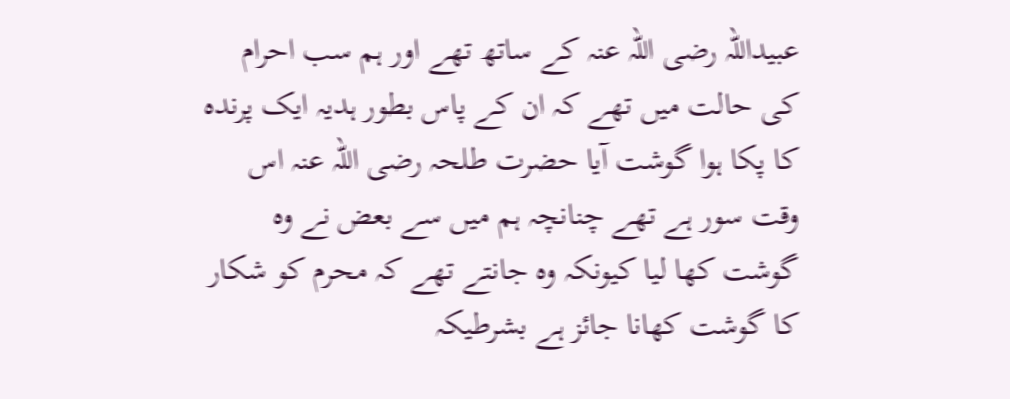عبیداللہ رضی اللہ عنہ کے ساتھ تھے اور ہم سب احرام کی حالت میں تھے کہ ان کے پاس بطور ہدیہ ایک پرندہ کا پکا ہوا گوشت آیا حضرت طلحہ رضی اللہ عنہ اس وقت سور ہے تھے چنانچہ ہم میں سے بعض نے وہ گوشت کھا لیا کیونکہ وہ جانتے تھے کہ محرم کو شکار کا گوشت کھانا جائز ہے بشرطیکہ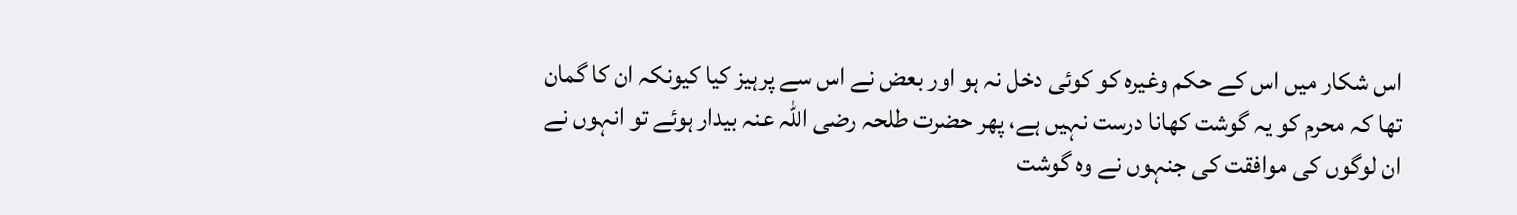اس شکار میں اس کے حکم وغیرہ کو کوئی دخل نہ ہو اور بعض نے اس سے پرہیز کیا کیونکہ ان کا گمان تھا کہ محرم کو یہ گوشت کھانا درست نہیں ہے، پھر حضرت طلحہ رضی اللہ عنہ بیدار ہوئے تو انہوں نے ان لوگوں کی موافقت کی جنہوں نے وہ گوشت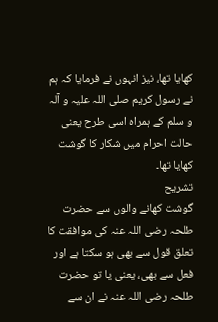کھایا تھا، نیز انہوں نے فرمایا کہ ہم نے رسول کریم صلی اللہ علیہ و آلہ و سلم کے ہمراہ اسی طرح یعنی حالت احرام میں شکار کا گوشت کھایا تھا۔
تشریح
گوشت کھانے والوں سے حضرت طلحہ رضی اللہ عنہ کی موافقت کا تعلق قول سے بھی ہو سکتا ہے اور فعل سے بھی، یعنی یا تو حضرت طلحہ رضی اللہ عنہ نے ان سے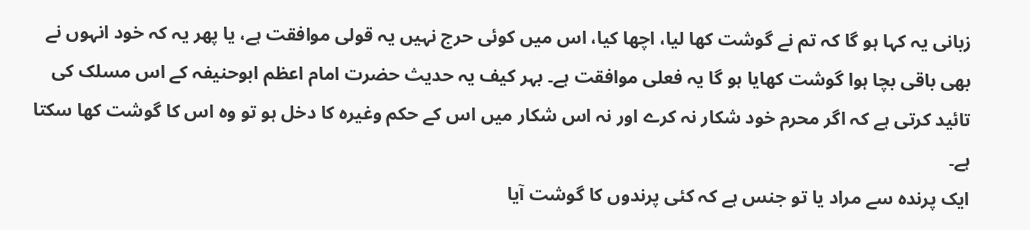زبانی یہ کہا ہو گا کہ تم نے گوشت کھا لیا، اچھا کیا، اس میں کوئی حرج نہیں یہ قولی موافقت ہے، یا پھر یہ کہ خود انہوں نے بھی باقی بچا ہوا گوشت کھایا ہو گا یہ فعلی موافقت ہے۔ بہر کیف یہ حدیث حضرت امام اعظم ابوحنیفہ کے اس مسلک کی تائید کرتی ہے کہ اگر محرم خود شکار نہ کرے اور نہ اس شکار میں اس کے حکم وغیرہ کا دخل ہو تو وہ اس کا گوشت کھا سکتا ہے۔
ایک پرندہ سے مراد یا تو جنس ہے کہ کئی پرندوں کا گوشت آیا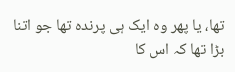تھا، یا پھر وہ ایک ہی پرندہ تھا جو اتنا بڑا تھا کہ اس کا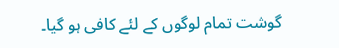گوشت تمام لوگوں کے لئے کافی ہو گیا۔